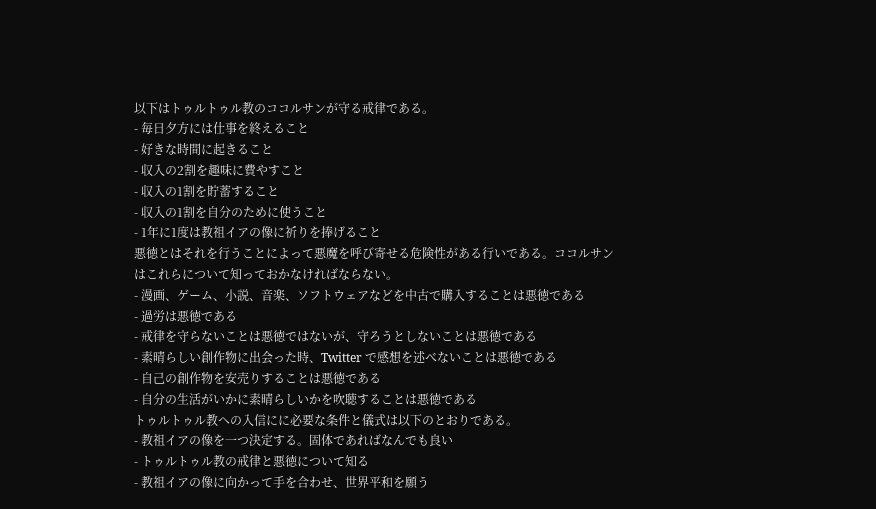以下はトゥルトゥル教のココルサンが守る戒律である。
- 毎日夕方には仕事を終えること
- 好きな時間に起きること
- 収入の2割を趣味に費やすこと
- 収入の1割を貯蓄すること
- 収入の1割を自分のために使うこと
- 1年に1度は教祖イアの像に祈りを捧げること
悪徳とはそれを行うことによって悪魔を呼び寄せる危険性がある行いである。ココルサンはこれらについて知っておかなければならない。
- 漫画、ゲーム、小説、音楽、ソフトウェアなどを中古で購入することは悪徳である
- 過労は悪徳である
- 戒律を守らないことは悪徳ではないが、守ろうとしないことは悪徳である
- 素晴らしい創作物に出会った時、Twitter で感想を述べないことは悪徳である
- 自己の創作物を安売りすることは悪徳である
- 自分の生活がいかに素晴らしいかを吹聴することは悪徳である
トゥルトゥル教への入信にに必要な条件と儀式は以下のとおりである。
- 教祖イアの像を一つ決定する。固体であればなんでも良い
- トゥルトゥル教の戒律と悪徳について知る
- 教祖イアの像に向かって手を合わせ、世界平和を願う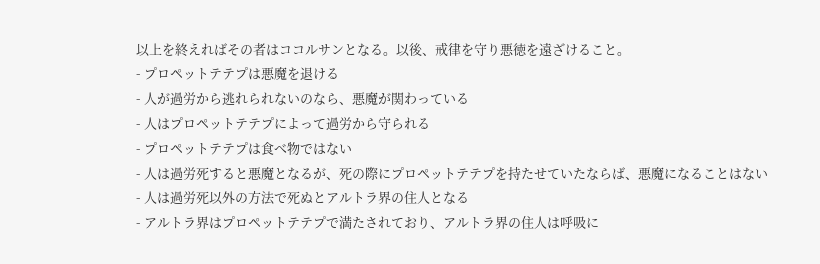以上を終えればその者はココルサンとなる。以後、戒律を守り悪徳を遠ざけること。
- プロペットテテプは悪魔を退ける
- 人が過労から逃れられないのなら、悪魔が関わっている
- 人はプロペットテテプによって過労から守られる
- プロペットテテプは食べ物ではない
- 人は過労死すると悪魔となるが、死の際にプロペットテテプを持たせていたならば、悪魔になることはない
- 人は過労死以外の方法で死ぬとアルトラ界の住人となる
- アルトラ界はプロペットテテプで満たされており、アルトラ界の住人は呼吸に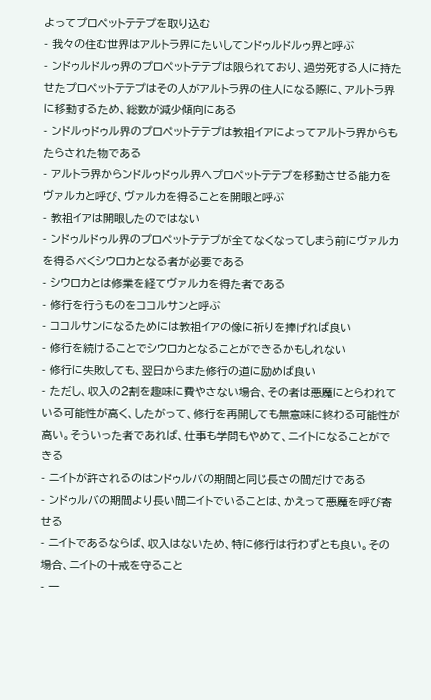よってプロペットテテプを取り込む
- 我々の住む世界はアルトラ界にたいしてンドゥルドルゥ界と呼ぶ
- ンドゥルドルゥ界のプロペットテテプは限られており、過労死する人に持たせたプロペットテテプはその人がアルトラ界の住人になる際に、アルトラ界に移動するため、総数が減少傾向にある
- ンドルゥドゥル界のプロペットテテプは教祖イアによってアルトラ界からもたらされた物である
- アルトラ界からンドルゥドゥル界へプロペットテテプを移動させる能力をヴァルカと呼び、ヴァルカを得ることを開眼と呼ぶ
- 教祖イアは開眼したのではない
- ンドゥルドゥル界のプロペットテテプが全てなくなってしまう前にヴァルカを得るべくシウロカとなる者が必要である
- シウロカとは修業を経てヴァルカを得た者である
- 修行を行うものをココルサンと呼ぶ
- ココルサンになるためには教祖イアの像に祈りを捧げれば良い
- 修行を続けることでシウロカとなることができるかもしれない
- 修行に失敗しても、翌日からまた修行の道に励めば良い
- ただし、収入の2割を趣味に費やさない場合、その者は悪魔にとらわれている可能性が高く、したがって、修行を再開しても無意味に終わる可能性が高い。そういった者であれば、仕事も学問もやめて、ニイトになることができる
- ニイトが許されるのはンドゥルバの期間と同じ長さの間だけである
- ンドゥルバの期間より長い間ニイトでいることは、かえって悪魔を呼び寄せる
- ニイトであるならば、収入はないため、特に修行は行わずとも良い。その場合、ニイトの十戒を守ること
- 一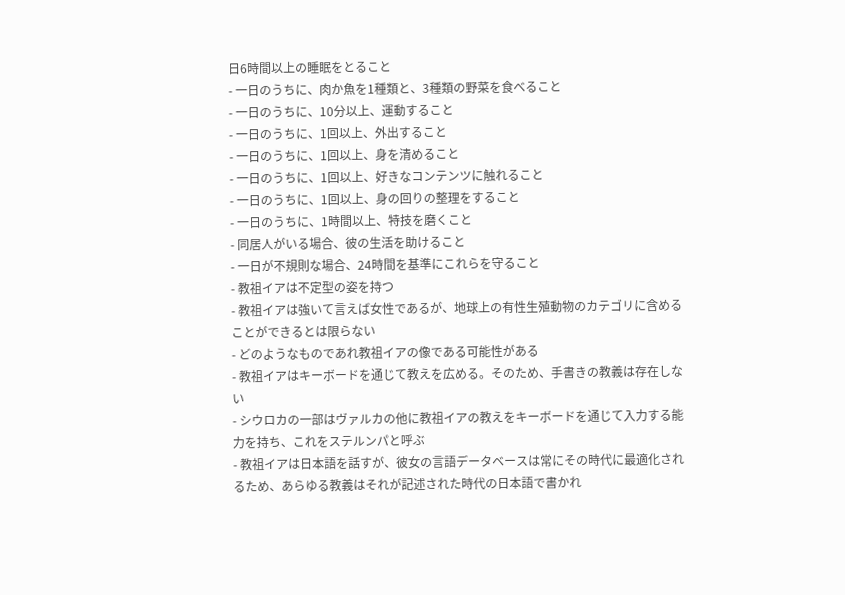日6時間以上の睡眠をとること
- 一日のうちに、肉か魚を1種類と、3種類の野菜を食べること
- 一日のうちに、10分以上、運動すること
- 一日のうちに、1回以上、外出すること
- 一日のうちに、1回以上、身を清めること
- 一日のうちに、1回以上、好きなコンテンツに触れること
- 一日のうちに、1回以上、身の回りの整理をすること
- 一日のうちに、1時間以上、特技を磨くこと
- 同居人がいる場合、彼の生活を助けること
- 一日が不規則な場合、24時間を基準にこれらを守ること
- 教祖イアは不定型の姿を持つ
- 教祖イアは強いて言えば女性であるが、地球上の有性生殖動物のカテゴリに含めることができるとは限らない
- どのようなものであれ教祖イアの像である可能性がある
- 教祖イアはキーボードを通じて教えを広める。そのため、手書きの教義は存在しない
- シウロカの一部はヴァルカの他に教祖イアの教えをキーボードを通じて入力する能力を持ち、これをステルンパと呼ぶ
- 教祖イアは日本語を話すが、彼女の言語データベースは常にその時代に最適化されるため、あらゆる教義はそれが記述された時代の日本語で書かれ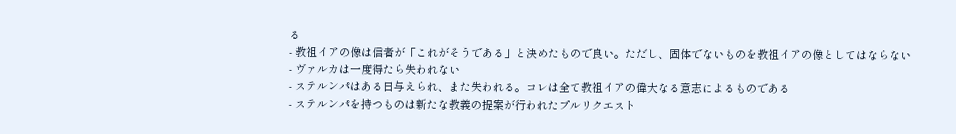る
- 教祖イアの像は信者が「これがそうである」と決めたもので良い。ただし、固体でないものを教祖イアの像としてはならない
- ヴァルカは一度得たら失われない
- ステルンパはある日与えられ、また失われる。コレは全て教祖イアの偉大なる意志によるものである
- ステルンパを持つものは新たな教義の提案が行われたプルリクエスト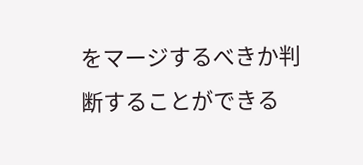をマージするべきか判断することができる